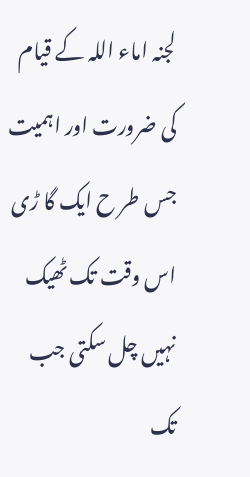لجنہ اماء اللہ کے قیام کی ضرورت اور اہمیت
جس طر ح ایک گا ڑی اس وقت تک ٹھیک نہیں چل سکتی جب تک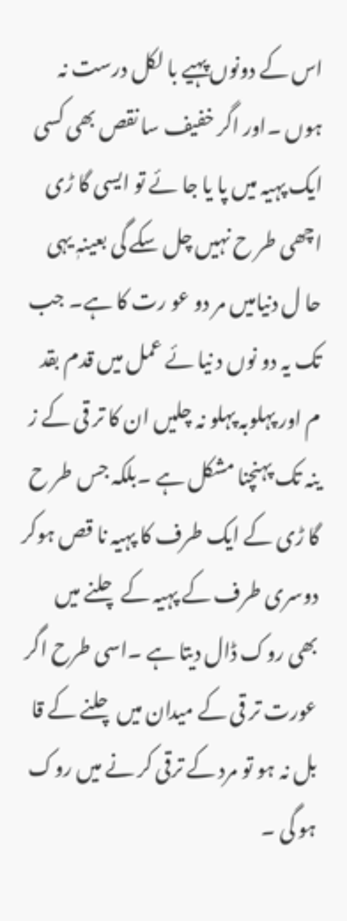اس کے دونوں پہیے با لکل درست نہ ہوں ۔اور اگر خفیف سا نقص بھی کسی ایک پہیہ میں پا یا جا ئے تو ایسی گا ڑی اچھی طر ح نہیں چل سکے گی بعینہٖ یہی حا ل دنیامیں مر دو عو رت کا ہے۔ جب تک یہ دو نوں د نیا ئے عمل میں قدم بقد م اور پہلوبہ پہلو نہ چلیں ان کا تر قی کے ز ینہ تک پہنچنا مشکل ہے ۔بلکہ جس طر ح گا ڑی کے ایک طرف کا پہیہ نا قص ہوکر دوسری طرف کے پہیہ کے چلنے میں بھی روک ڈال دیتا ہے ۔اسی طرح اگر عورت تر قی کے میدان میں چلنے کے قا بل نہ ہو تو مرد کے ترقی کر نے میں روک ہو گی ۔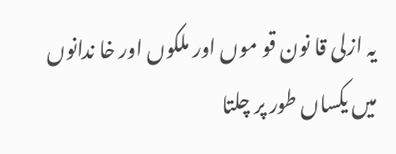یہ ازلی قا نون قو موں اور ملکوں اور خا ندانوں میں یکساں طور پر چلتا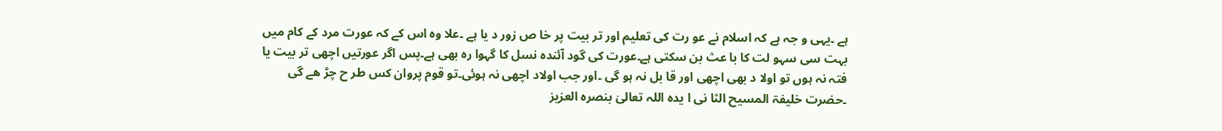ہے ۔یہی و جہ ہے کہ اسلام نے عو رت کی تعلیم اور تر بیت پر خا ص زور د یا ہے ۔علا وہ اس کے کہ عورت مرد کے کام میں بہت سی سہو لت کا با عث بن سکتی ہے۔عورت کی گود آئندہ نسل کا گہوا رہ بھی ہے۔پس اگر عورتیں اچھی تر بیت یا فتہ نہ ہوں تو اولا د بھی اچھی اور قا بل نہ ہو گی ۔اور جب اولاد اچھی نہ ہوئی۔تو قوم پروان کس طر ح چڑ ھے گی ۔حضرت خلیفۃ المسیح الثا نی ا یدہ اللہ تعالیٰ بنصرہ العزیز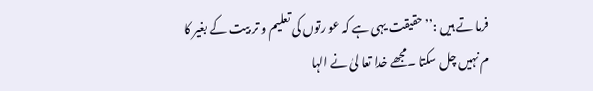فرما تے ہیں :’’حقیقت یہی ہے کہ عو رتوں کی تعلیم و تر بیت کے بغیر کا م نہیں چل سکتا ۔مجھے خدا تعا لیٰ نے الہا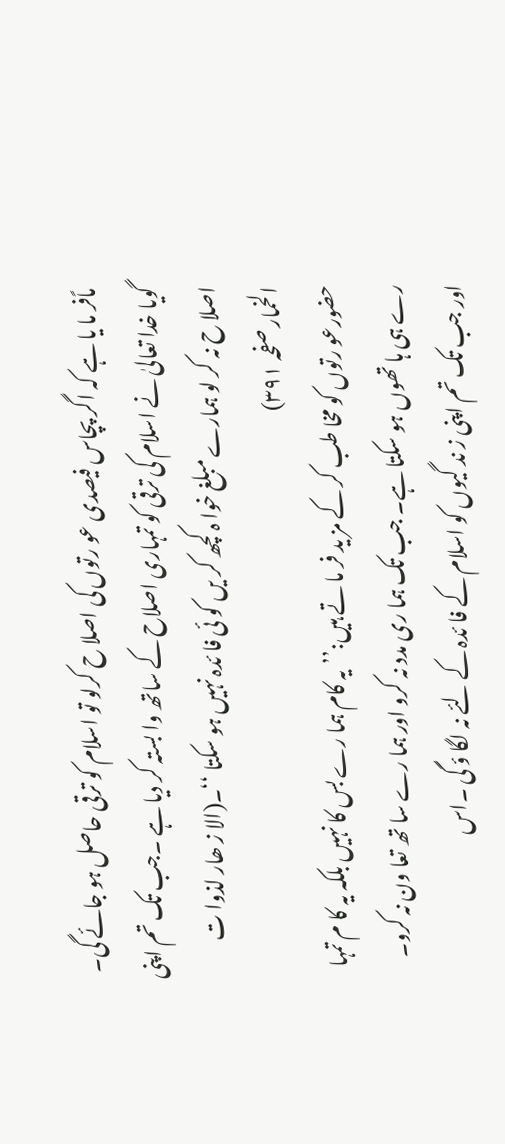ماًفر ما یا ہے کہ اگر پچاس فیصدی عو رتوں کی اصلا ح کرلو تو اسلام کو ترقی حاصل ہو جائے گی۔ گویا خدا تعالیٰ نے اسلام کی ترقی کو تمہاری اصلاح کے ساتھ وا بستہ کر دیا ہے ۔جب تک تم اپنی اصلا ح نہ کر لو ہمارے مبلغ خوا ہ کچھ کر یں کو ئی فا ئدہ نہیں ہو سکتا ‘‘۔(الا ز ھار لذوا ت الخمار صفحہ ۳۹۱)
حضورعو رتوں کو مخا طب کر کے مز ید فر ما تے ہیں:’’یہ کام ہما رے بس کا نہیں بلکہ یہ کا م تمہا رے ہی ہا تھوں ہو سکتا ہے۔ جب تک ہما ری مدد نہ کرو اور ہما رے سا تھ تعا ون نہ کرو۔ اور جب تک تم اپنی ز ند گیوں کو اسلام کے فا ئدہ کے لئے نہ لگا ؤ گی ۔اس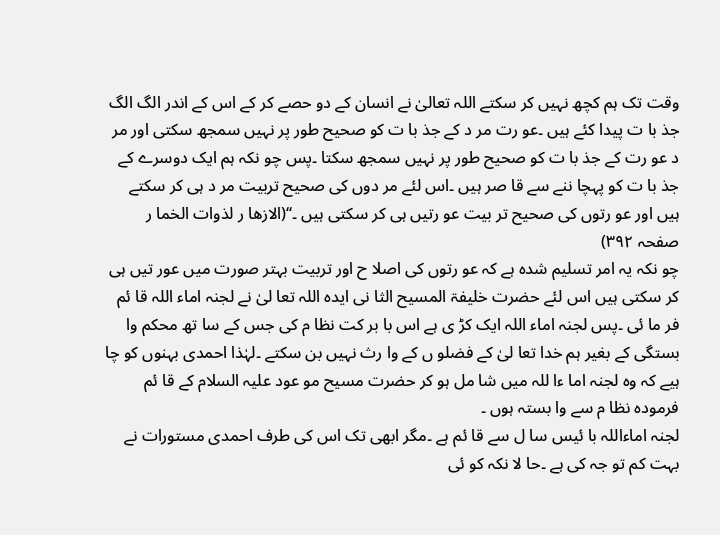وقت تک ہم کچھ نہیں کر سکتے اللہ تعالیٰ نے انسان کے دو حصے کر کے اس کے اندر الگ الگ جذ با ت پیدا کئے ہیں ۔عو رت مر د کے جذ با ت کو صحیح طور پر نہیں سمجھ سکتی اور مر د عو رت کے جذ با ت کو صحیح طور پر نہیں سمجھ سکتا ۔پس چو نکہ ہم ایک دوسرے کے جذ با ت کو پہچا ننے سے قا صر ہیں ۔اس لئے مر دوں کی صحیح تربیت مر د ہی کر سکتے ہیں اور عو رتوں کی صحیح تر بیت عو رتیں ہی کر سکتی ہیں ۔‘‘(الازھا ر لذوات الخما ر صفحہ ۳۹۲)
چو نکہ یہ امر تسلیم شدہ ہے کہ عو رتوں کی اصلا ح اور تربیت بہتر صورت میں عور تیں ہی کر سکتی ہیں اس لئے حضرت خلیفۃ المسیح الثا نی ایدہ اللہ تعا لیٰ نے لجنہ اماء اللہ قا ئم فر ما ئی ۔پس لجنہ اماء اللہ ایک کڑ ی ہے اس با بر کت نظا م کی جس کے سا تھ محکم وا بستگی کے بغیر ہم خدا تعا لیٰ کے فضلو ں کے وا رث نہیں بن سکتے ۔لہٰذا احمدی بہنوں کو چا ہیے کہ وہ لجنہ اما ءا للہ میں شا مل ہو کر حضرت مسیح مو عود علیہ السلام کے قا ئم فرمودہ نظا م سے وا بستہ ہوں ۔
لجنہ اماءاللہ با ئیس سا ل سے قا ئم ہے ۔مگر ابھی تک اس کی طرف احمدی مستورات نے بہت کم تو جہ کی ہے ۔حا لا نکہ کو ئی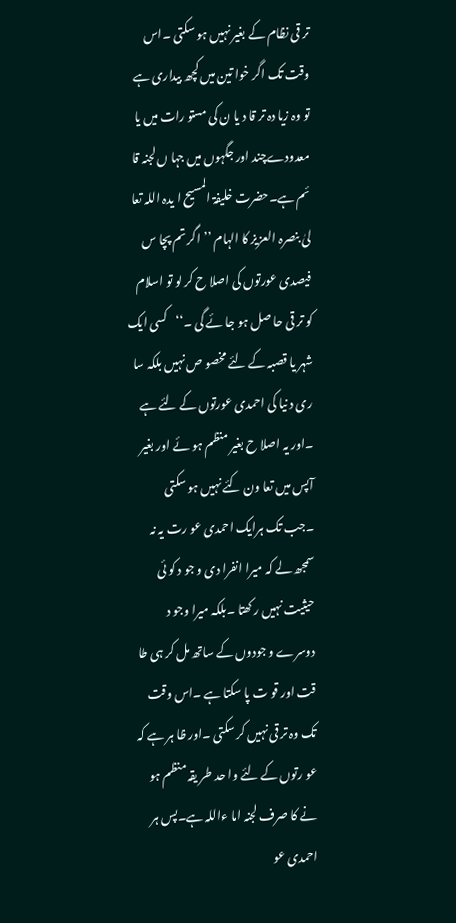تر قی نظام کے بغیر نہیں ہو سکتی ۔اس وقت تک اگر خوا تین میں کچھ بیداری ہے تو وہ زیا دہ تر قا د یا ن کی مستو رات میں یا معدودےچند اور جگہوں میں جہا ں لجنہ قا ئم ہے۔حضرت خلیفۃ المسیح ا یدہ اللہ تعا لیٰ بنصرہ العزیز کا الہام ’’اگر تم پچا س فیصدی عورتوں کی اصلا ح کر لو تو اسلام کو تر قی حا صل ہو جا ئے گی ۔‘‘کسی ایک شہر یا قصبہ کے لئے مخصو ص نہیں بلکہ سا ری د نیا کی احمدی عورتوں کے لئے ہے ۔اور یہ اصلا ح بغیر منظم ہو ئے اور بغیر آپس میں تعا ون کئے نہیں ہو سکتی ۔جب تک ہرایک احمدی عو رت یہ نہ سمجھ لے کہ میرا انفرا دی و جو د کو ئی حیثیت نہیں ر کھتا ۔بلکہ میرا وجو د دوسرے و جودوں کے ساتھ مل کر ہی طا قت اور قو ت پا سکتا ہے ۔اس وقت تک وہ تر قی نہیں کر سکتی ۔اور ظا ہر ہے کہ عو رتوں کے لئے وا حد طر یقہ منظم ہو نے کا صرف لجنہ اما ءاللہ ہے۔پس ہر احمدی عو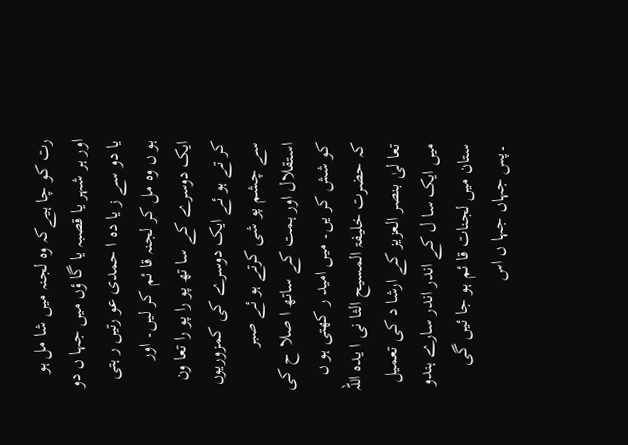رت کو چا ہیےکہ وہ لجنہ میں شا مل ہو اور ہر شہر یا قصبہ یا گا ؤں میں جہا ں دو یا دو سے ز یا دہ ا حمدی عو رتیں ر ہتی ہو ں وہ مل کر لجنہ قا ئم کر لیں۔ اور ایک دوسرے کے سا تھ پو را پو را تعا ون کر تے ہو ئے ایک دوسرے کی کمزوریوں سے چشم پو شی کرتے ہو ئے صبر استقلال اور ہمت کے ساتھ ا صلا ح کی کو شش کر یں۔ میں امید ر کھتی ہو ں کہ حضرت خلیفۃ المسیح الثا نی ا یدہ اللہ تعا لیٰ بنصر العزیز کے ارشا د کی تعمیل میں ایک سا ل کے اندر اندر سارے ہندو ستان میں لجنات قا ئم ہو جا ئیں گی ۔پس جہاں جہا ں اس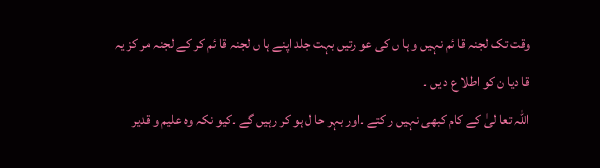وقت تک لجنہ قا ئم نہیں و ہا ں کی عو رتیں بہت جلد اپنے ہا ں لجنہ قا ئم کر کے لجنہ مر کز یہ قا دیا ن کو اطلا ع د یں ۔
اللہ تعا لیٰ کے کام کبھی نہیں ر کتے ۔اور بہر حا ل ہو کر رہیں گے ۔کیو نکہ وہ علیم و قدیر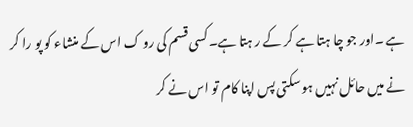ہے ۔اور جو چا ہتا ہے کر کے ر ہتا ہے۔کسی قسم کی رو ک اس کے منشاء کو پو را کر نے میں حائل نہیں ہو سکتی پس اپنا کام تو اس نے کر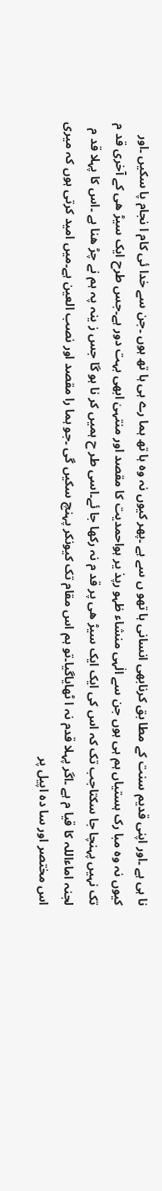نا ہی ہے ۔اور اپنی قدیم سنت کے مطا بق کرنابھی انسانی ہا تھو ں سے ہے ۔پھر کیوں نہ وہ ہا تھ ہما رے ہی ہا تھ ہوں ۔جن سے خدا ئی کام ا نجام پا سکیں ۔اور کیوں نہ وہ مبا رک ہستیاں ہم ہی ہوں جن سے الٰہی منشاء ظہو رپذ یر ہواحمدیت کا مقصد اور منتہیٰ ابھی بہت دور ہے۔جس طرح ایک سیڑ ھی کے آخری قد م تک نہیں پہنچا جا سکتاجب تک کہ اس کی ایک ایک سیڑ ھی پر قد م نہ رکھا جا ئے۔اسی طر ح ہمیں کر نا ہو گا جس ز ینہ پہ ہم نے چڑ ھنا ہے ۔اس کا پہلا قد م لجنہ اماءاللہ کا قیا م ہے ۔اگر پہلا قدم نہ ا ٹھایاگیا۔تو ہم اس مقام تک کیونکر پہنچ سکیں گی ۔جو ہما را مقصد اور نصب العین ہے۔میں امید کرتی ہوں کہ میری اس مختصر اور سا دہ اپیل پر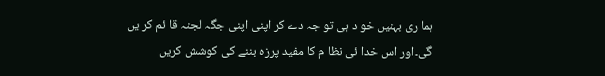ہما ری بہنیں خو د ہی تو جہ دے کر اپنی اپنی جگہ لجنہ قا ئم کر یں گی۔اور اس خدا ئی نظا م کا مفید پرزہ بننے کی کوشش کریں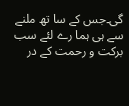گی۔جس کے سا تھ ملنے سے ہی ہما رے لئے سب برکت و رحمت کے در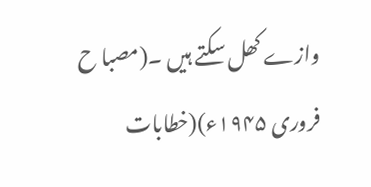وازے کھل سکتے ہیں ۔(مصبا ح فروری ۱۹۴۵ء)(خطابات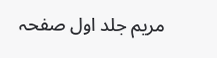مریم جلد اول صفحہ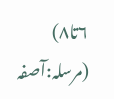۶تا۸)
(مرسلہ:آصفہ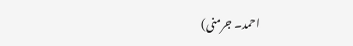احمد۔ جرمنی)